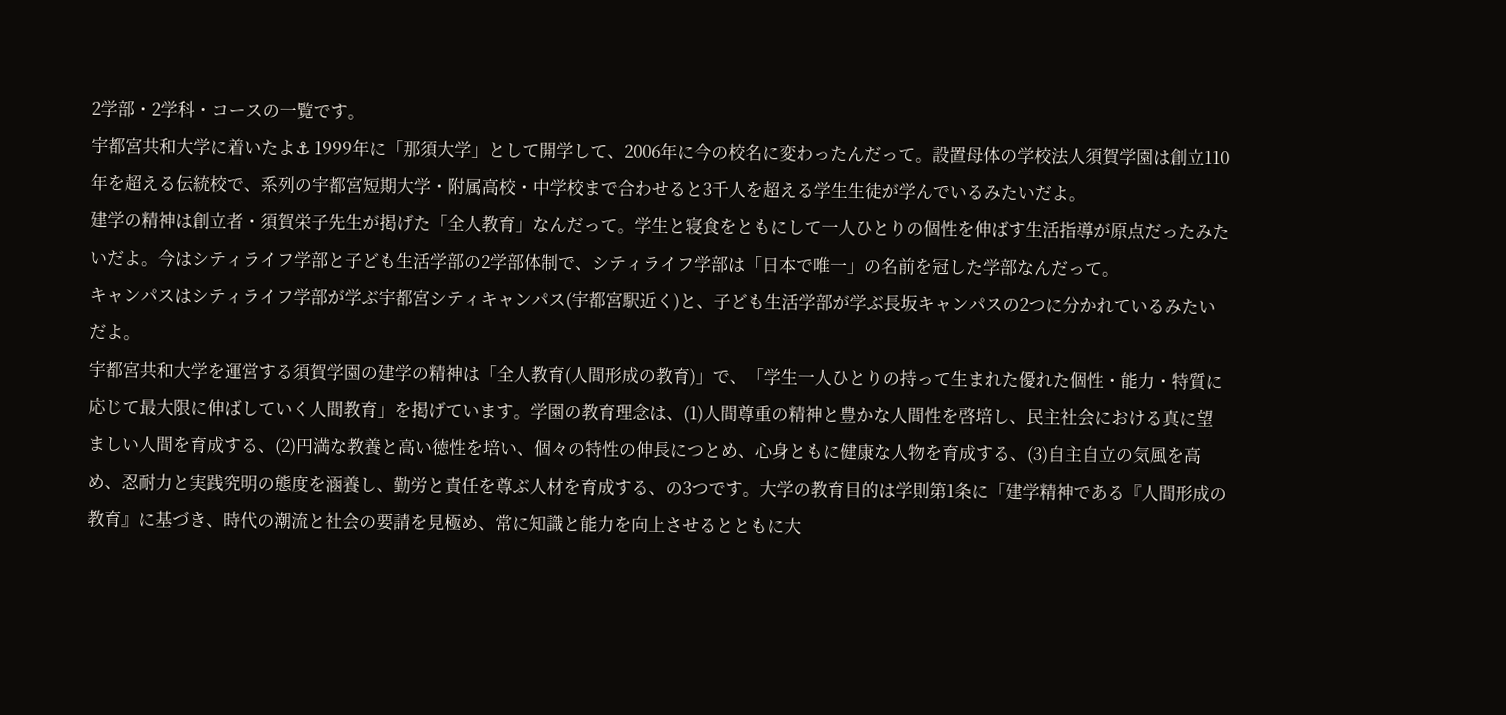2学部・2学科・コースの一覧です。
宇都宮共和大学に着いたよ⚓ 1999年に「那須大学」として開学して、2006年に今の校名に変わったんだって。設置母体の学校法人須賀学園は創立110年を超える伝統校で、系列の宇都宮短期大学・附属高校・中学校まで合わせると3千人を超える学生生徒が学んでいるみたいだよ。
建学の精神は創立者・須賀栄子先生が掲げた「全人教育」なんだって。学生と寝食をともにして一人ひとりの個性を伸ばす生活指導が原点だったみたいだよ。今はシティライフ学部と子ども生活学部の2学部体制で、シティライフ学部は「日本で唯一」の名前を冠した学部なんだって。
キャンパスはシティライフ学部が学ぶ宇都宮シティキャンパス(宇都宮駅近く)と、子ども生活学部が学ぶ長坂キャンパスの2つに分かれているみたいだよ。
宇都宮共和大学を運営する須賀学園の建学の精神は「全人教育(人間形成の教育)」で、「学生一人ひとりの持って生まれた優れた個性・能力・特質に応じて最大限に伸ばしていく人間教育」を掲げています。学園の教育理念は、(1)人間尊重の精神と豊かな人間性を啓培し、民主社会における真に望ましい人間を育成する、(2)円満な教養と高い徳性を培い、個々の特性の伸長につとめ、心身ともに健康な人物を育成する、(3)自主自立の気風を高め、忍耐力と実践究明の態度を涵養し、勤労と責任を尊ぶ人材を育成する、の3つです。大学の教育目的は学則第1条に「建学精神である『人間形成の教育』に基づき、時代の潮流と社会の要請を見極め、常に知識と能力を向上させるとともに大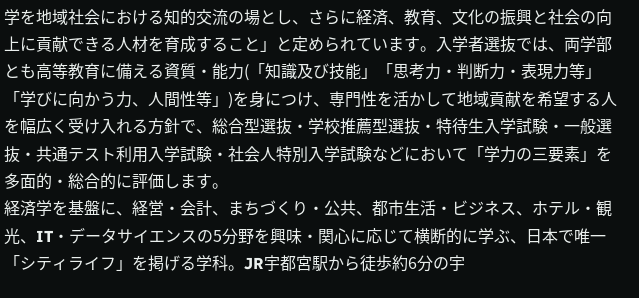学を地域社会における知的交流の場とし、さらに経済、教育、文化の振興と社会の向上に貢献できる人材を育成すること」と定められています。入学者選抜では、両学部とも高等教育に備える資質・能力(「知識及び技能」「思考力・判断力・表現力等」「学びに向かう力、人間性等」)を身につけ、専門性を活かして地域貢献を希望する人を幅広く受け入れる方針で、総合型選抜・学校推薦型選抜・特待生入学試験・一般選抜・共通テスト利用入学試験・社会人特別入学試験などにおいて「学力の三要素」を多面的・総合的に評価します。
経済学を基盤に、経営・会計、まちづくり・公共、都市生活・ビジネス、ホテル・観光、IT・データサイエンスの5分野を興味・関心に応じて横断的に学ぶ、日本で唯一「シティライフ」を掲げる学科。JR宇都宮駅から徒歩約6分の宇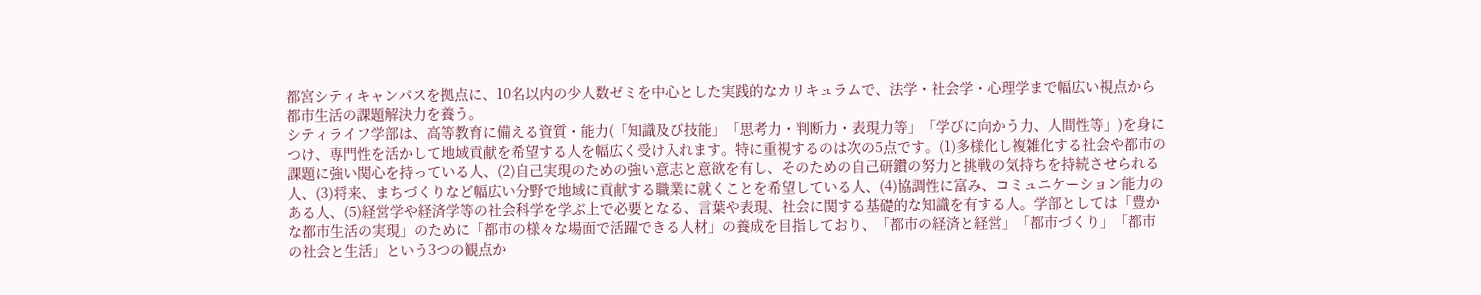都宮シティキャンパスを拠点に、10名以内の少人数ゼミを中心とした実践的なカリキュラムで、法学・社会学・心理学まで幅広い視点から都市生活の課題解決力を養う。
シティライフ学部は、高等教育に備える資質・能力(「知識及び技能」「思考力・判断力・表現力等」「学びに向かう力、人間性等」)を身につけ、専門性を活かして地域貢献を希望する人を幅広く受け入れます。特に重視するのは次の5点です。(1)多様化し複雑化する社会や都市の課題に強い関心を持っている人、(2)自己実現のための強い意志と意欲を有し、そのための自己研鑽の努力と挑戦の気持ちを持続させられる人、(3)将来、まちづくりなど幅広い分野で地域に貢献する職業に就くことを希望している人、(4)協調性に富み、コミュニケーション能力のある人、(5)経営学や経済学等の社会科学を学ぶ上で必要となる、言葉や表現、社会に関する基礎的な知識を有する人。学部としては「豊かな都市生活の実現」のために「都市の様々な場面で活躍できる人材」の養成を目指しており、「都市の経済と経営」「都市づくり」「都市の社会と生活」という3つの観点か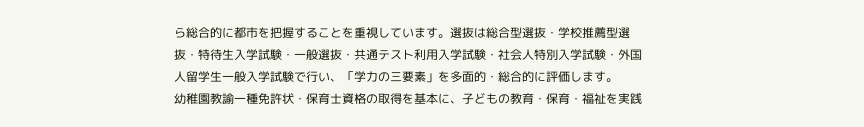ら総合的に都市を把握することを重視しています。選抜は総合型選抜・学校推薦型選抜・特待生入学試験・一般選抜・共通テスト利用入学試験・社会人特別入学試験・外国人留学生一般入学試験で行い、「学力の三要素」を多面的・総合的に評価します。
幼稚園教諭一種免許状・保育士資格の取得を基本に、子どもの教育・保育・福祉を実践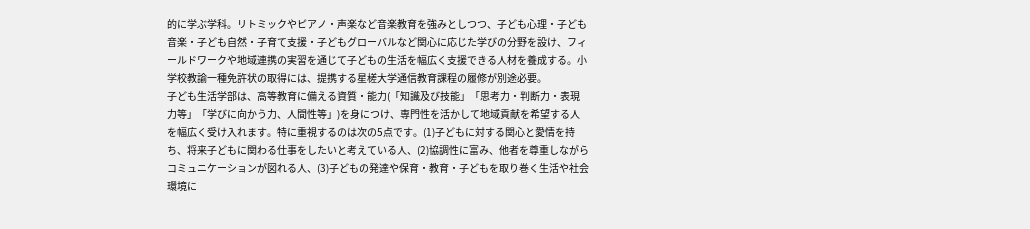的に学ぶ学科。リトミックやピアノ・声楽など音楽教育を強みとしつつ、子ども心理・子ども音楽・子ども自然・子育て支援・子どもグローバルなど関心に応じた学びの分野を設け、フィールドワークや地域連携の実習を通じて子どもの生活を幅広く支援できる人材を養成する。小学校教諭一種免許状の取得には、提携する星槎大学通信教育課程の履修が別途必要。
子ども生活学部は、高等教育に備える資質・能力(「知識及び技能」「思考力・判断力・表現力等」「学びに向かう力、人間性等」)を身につけ、専門性を活かして地域貢献を希望する人を幅広く受け入れます。特に重視するのは次の5点です。(1)子どもに対する関心と愛情を持ち、将来子どもに関わる仕事をしたいと考えている人、(2)協調性に富み、他者を尊重しながらコミュニケーションが図れる人、(3)子どもの発達や保育・教育・子どもを取り巻く生活や社会環境に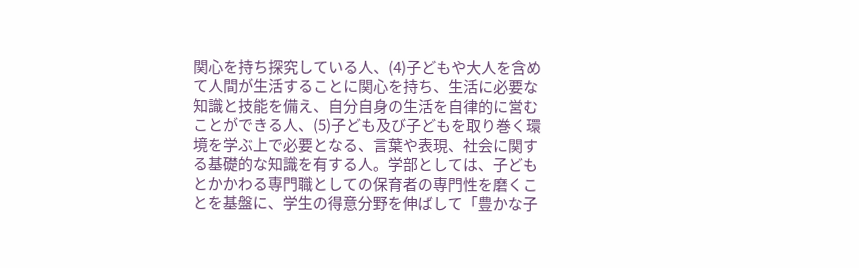関心を持ち探究している人、(4)子どもや大人を含めて人間が生活することに関心を持ち、生活に必要な知識と技能を備え、自分自身の生活を自律的に営むことができる人、(5)子ども及び子どもを取り巻く環境を学ぶ上で必要となる、言葉や表現、社会に関する基礎的な知識を有する人。学部としては、子どもとかかわる専門職としての保育者の専門性を磨くことを基盤に、学生の得意分野を伸ばして「豊かな子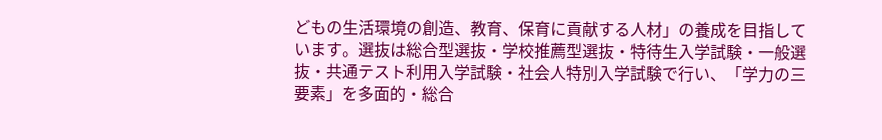どもの生活環境の創造、教育、保育に貢献する人材」の養成を目指しています。選抜は総合型選抜・学校推薦型選抜・特待生入学試験・一般選抜・共通テスト利用入学試験・社会人特別入学試験で行い、「学力の三要素」を多面的・総合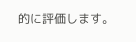的に評価します。